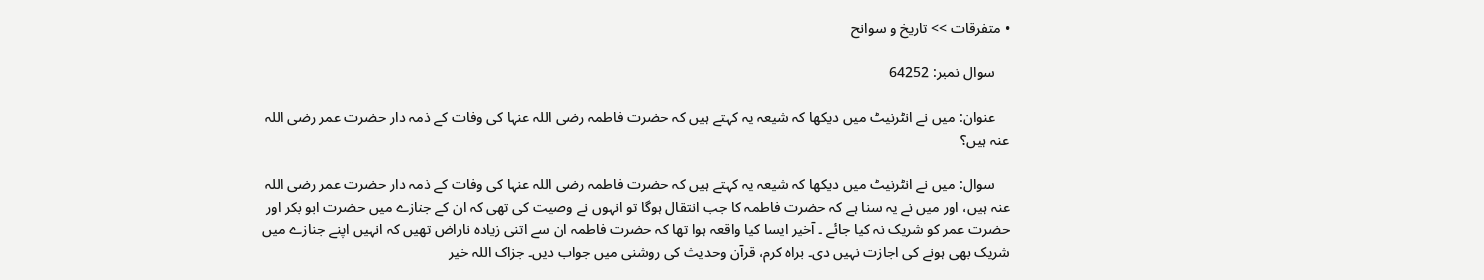• متفرقات >> تاریخ و سوانح

    سوال نمبر: 64252

    عنوان: میں نے انٹرنیٹ میں دیکھا کہ شیعہ یہ کہتے ہیں کہ حضرت فاطمہ رضی اللہ عنہا کی وفات کے ذمہ دار حضرت عمر رضی اللہ عنہ ہیں؟

    سوال: میں نے انٹرنیٹ میں دیکھا کہ شیعہ یہ کہتے ہیں کہ حضرت فاطمہ رضی اللہ عنہا کی وفات کے ذمہ دار حضرت عمر رضی اللہ عنہ ہیں، اور میں نے یہ سنا ہے کہ حضرت فاطمہ کا جب انتقال ہوگا تو انہوں نے وصیت کی تھی کہ ان کے جنازے میں حضرت ابو بکر اور حضرت عمر کو شریک نہ کیا جائے ۔ آخیر ایسا کیا واقعہ ہوا تھا کہ حضرت فاطمہ ان سے اتنی زیادہ ناراض تھیں کہ انہیں اپنے جنازے میں شریک بھی ہونے کی اجازت نہیں دی۔ براہ کرم، قرآن وحدیث کی روشنی میں جواب دیں۔ جزاک اللہ خیر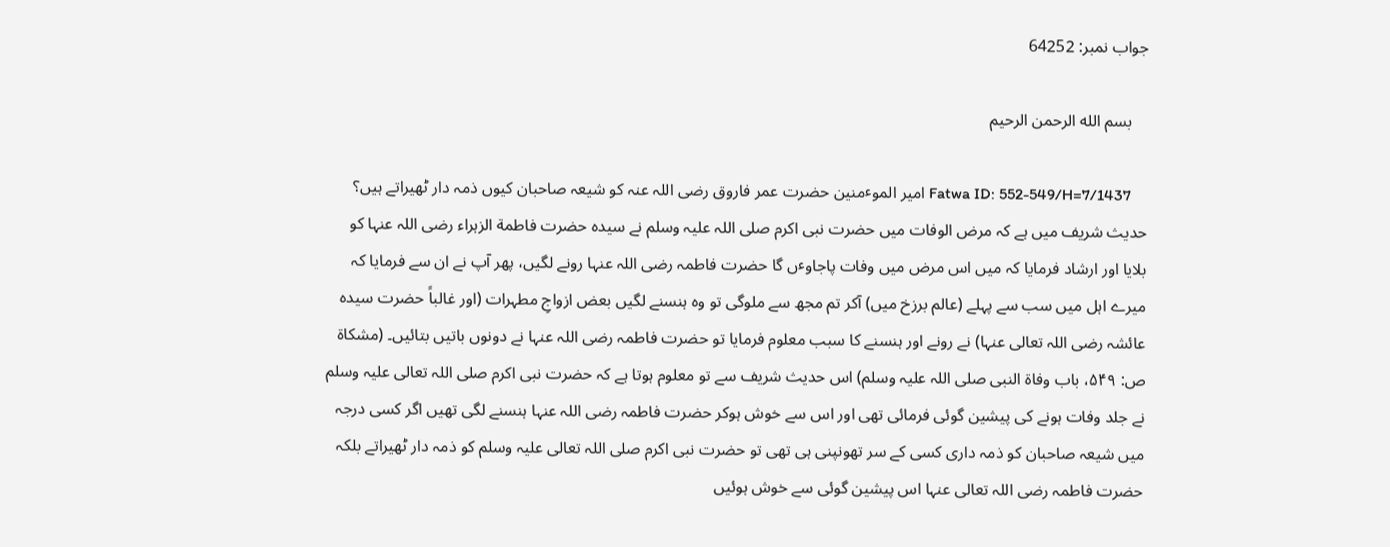جواب نمبر: 64252

    بسم الله الرحمن الرحيم

    Fatwa ID: 552-549/H=7/1437 امیر الموٴمنین حضرت عمر فاروق رضی اللہ عنہ کو شیعہ صاحبان کیوں ذمہ دار ٹھیراتے ہیں؟ حدیث شریف میں ہے کہ مرض الوفات میں حضرت نبی اکرم صلی اللہ علیہ وسلم نے سیدہ حضرت فاطمة الزہراء رضی اللہ عنہا کو بلایا اور ارشاد فرمایا کہ میں اس مرض میں وفات پاجاوٴں گا حضرت فاطمہ رضی اللہ عنہا رونے لگیں، پھر آپ نے ان سے فرمایا کہ میرے اہل میں سب سے پہلے (عالم برزخ میں) آکر تم مجھ سے ملوگی تو وہ ہنسنے لگیں بعض ازواجِ مطہرات (اور غالباً حضرت سیدہ عائشہ رضی اللہ تعالی عنہا) نے رونے اور ہنسنے کا سبب معلوم فرمایا تو حضرت فاطمہ رضی اللہ عنہا نے دونوں باتیں بتائیں۔ (مشکاة ص: ۵۴۹، باب وفاة النبی صلی اللہ علیہ وسلم) اس حدیث شریف سے تو معلوم ہوتا ہے کہ حضرت نبی اکرم صلی اللہ تعالی علیہ وسلم نے جلد وفات ہونے کی پیشین گوئی فرمائی تھی اور اس سے خوش ہوکر حضرت فاطمہ رضی اللہ عنہا ہنسنے لگی تھیں اگر کسی درجہ میں شیعہ صاحبان کو ذمہ داری کسی کے سر تھونپنی ہی تھی تو حضرت نبی اکرم صلی اللہ تعالی علیہ وسلم کو ذمہ دار ٹھیراتے بلکہ حضرت فاطمہ رضی اللہ تعالی عنہا اس پیشین گوئی سے خوش ہوئیں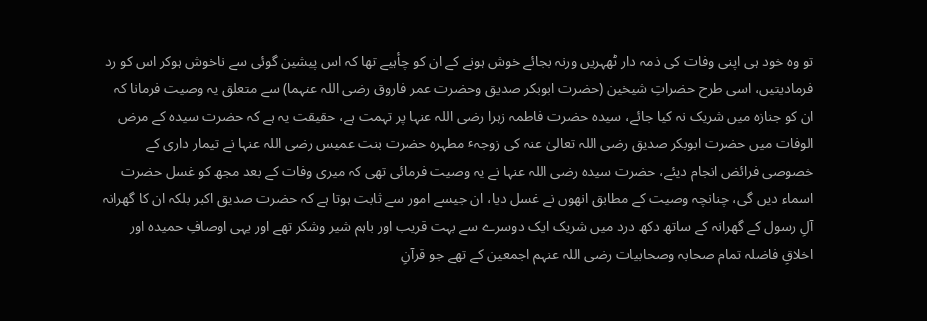تو وہ خود ہی اپنی وفات کی ذمہ دار ٹھہریں ورنہ بجائے خوش ہونے کے ان کو چأہیے تھا کہ اس پیشین گوئی سے ناخوش ہوکر اس کو رد فرمادیتیں، اسی طرح حضراتِ شیخین (حضرت ابوبکر صدیق وحضرت عمر فاروق رضی اللہ عنہما) سے متعلق یہ وصیت فرمانا کہ ان کو جنازہ میں شریک نہ کیا جائے، سیدہ حضرت فاطمہ زہرا رضی اللہ عنہا پر تہمت ہے، حقیقت یہ ہے کہ حضرت سیدہ کے مرض الوفات میں حضرت ابوبکر صدیق رضی اللہ تعالیٰ عنہ کی زوجہٴ مطہرہ حضرت بنت عمیس رضی اللہ عنہا نے تیمار داری کے خصوصی فرائض انجام دیئے، حضرت سیدہ رضی اللہ عنہا نے یہ وصیت فرمائی تھی کہ میری وفات کے بعد مجھ کو غسل حضرت اسماء دیں گی، چنانچہ وصیت کے مطابق انھوں نے غسل دیا، ان جیسے امور سے ثابت ہوتا ہے کہ حضرت صدیق اکبر بلکہ ان کا گھرانہ آلِ رسول کے گھرانہ کے ساتھ دکھ درد میں شریک ایک دوسرے سے بہت قریب اور باہم شیر وشکر تھے اور یہی اوصافِ حمیدہ اور اخلاقِ فاضلہ تمام صحابہ وصحابیات رضی اللہ عنہم اجمعین کے تھے جو قرآنِ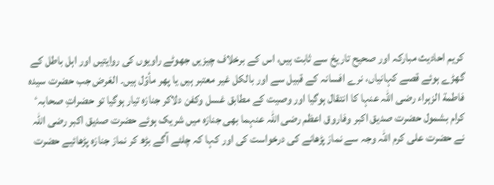کریم احادیث مبارکہ اور صحیح تاریخ سے ثابت ہیں، اس کے برخلاف چیزیں جھوٹے راویوں کی روایتیں اور اہل باطل کے گھڑے ہوئے قصے کہانیاں، نرے افسانہ کے قبیل سے اور بالکل غیر معتبر ہیں یا پھر مأوّل ہیں۔ الغرض جب حضرت سیدہ فاطمة الزہراء رضی اللہ عنہا کا انتقال ہوگیا اور وصیت کے مطابق غسل وکفن دلاکر جنازہ تیار ہوگیا تو حضراتِ صحابہٴ کرام بشمول حضرت صدیق اکبر وفاروق اعظم رضی اللہ عنہما بھی جنازہ میں شریک ہوئے حضرت صدیق اکبر رضی اللہ نے حضرت علی کرم اللہ وجہ سے نماز پڑھانے کی درخواست کی اور کہا کہ چلئے آگے بڑھ کر نماز جنازہ پڑھائیے حضرت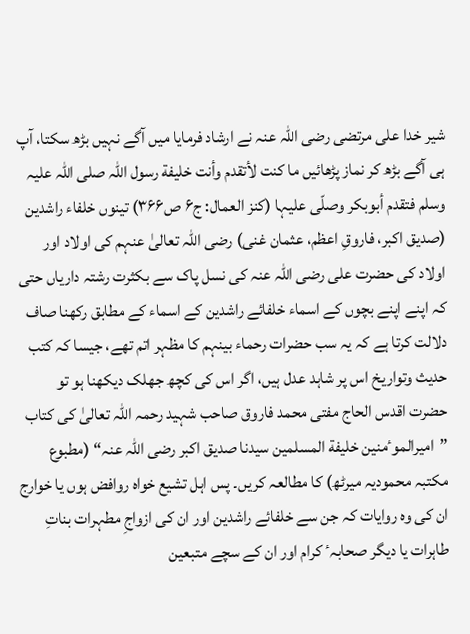شیر خدا علی مرتضی رضی اللہ عنہ نے ارشاد فرمایا میں آگے نہیں بڑھ سکتا، آپ ہی آگے بڑھ کر نماز پڑھائیں ما کنت لأتقدم وأنت خلیفة رسول اللہ صلی اللہ علیہ وسلم فتقدم أبوبکر وصلّی علیہا (کنز العمال: ج۶ ص۳۶۶) تینوں خلفاء راشدین (صدیق اکبر، فاروقِ اعظم، عثمان غنی) رضی اللہ تعالیٰ عنہم کی اولاد اور اولاد کی حضرت علی رضی اللہ عنہ کی نسل پاک سے بکثرت رشتہ داریاں حتی کہ اپنے اپنے بچوں کے اسماء خلفائے راشدین کے اسماء کے مطابق رکھنا صاف دلالت کرتا ہے کہ یہ سب حضرات رحماء بینہم کا مظہر اتم تھے، جیسا کہ کتب حدیث وتواریخ اس پر شاہد عدل ہیں، اگر اس کی کچھ جھلک دیکھنا ہو تو حضرت اقدس الحاج مفتی محمد فاروق صاحب شہید رحمہ اللہ تعالیٰ کی کتاب ”امیرالموٴمنین خلیفة المسلمین سیدنا صدیق اکبر رضی اللہ عنہ“ (مطبوع مکتبہ محمودیہ میرٹھ) کا مطالعہ کریں۔ پس اہل تشیع خواہ روافض ہوں یا خوارج ان کی وہ روایات کہ جن سے خلفائے راشدین اور ان کی ازواجِ مطہرات بناتِ طاہرات یا دیگر صحابہٴ کرام اور ان کے سچے متبعین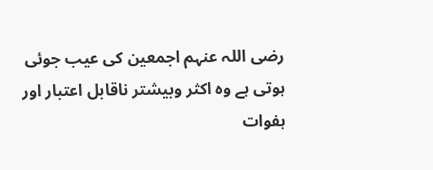رضی اللہ عنہم اجمعین کی عیب جوئی ہوتی ہے وہ اکثر وبیشتر ناقابل اعتبار اور ہفوات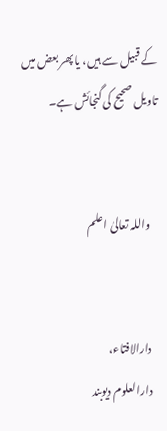کے قبیل سے ہیں، یا پھر بعض میں تاویل صحیح کی گنجائش ہے۔


    واللہ تعالیٰ اعلم


    دارالافتاء،
    دارالعلوم دیوبند